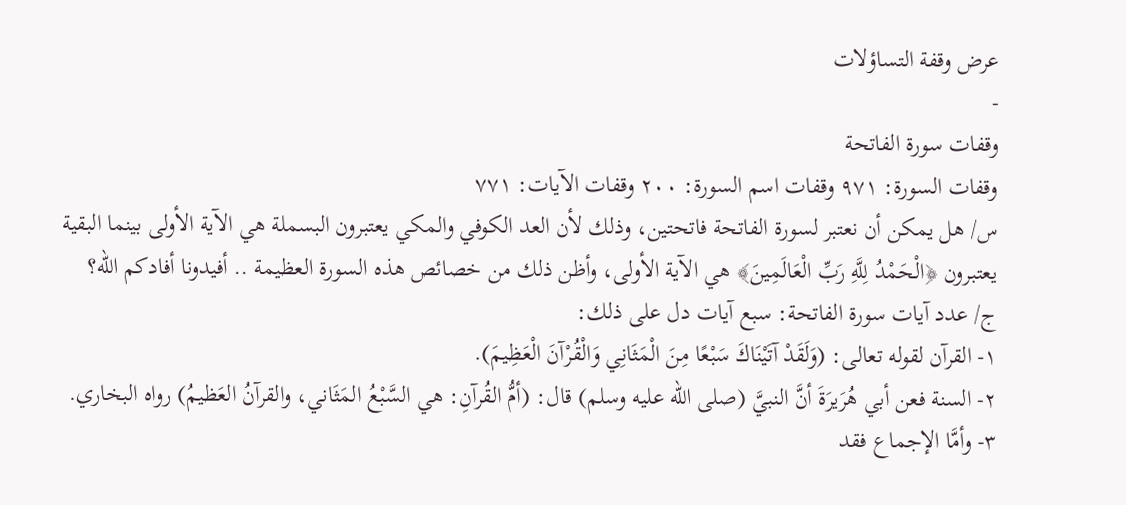عرض وقفة التساؤلات
-
وقفات سورة الفاتحة
وقفات السورة: ٩٧١ وقفات اسم السورة: ٢٠٠ وقفات الآيات: ٧٧١
س/ هل يمكن أن نعتبر لسورة الفاتحة فاتحتين، وذلك لأن العد الكوفي والمكي يعتبرون البسملة هي الآية الأولى بينما البقية يعتبرون ﴿الْحَمْدُ لِلَّهِ رَبِّ الْعَالَمِينَ﴾ هي الآية الأولى، وأظن ذلك من خصائص هذه السورة العظيمة .. أفيدونا أفادكم الله؟
ج/ عدد آيات سورة الفاتحة: سبع آيات دل على ذلك:
١- القرآن لقوله تعالى: (وَلَقَدْ آتَيْنَاكَ سَبْعًا مِنَ الْمَثَانِي وَالْقُرْآنَ الْعَظِيمَ).
٢- السنة فعن أبي هُرَيرَةَ أنَّ النبيَّ (صلى الله عليه وسلم) قال: (أمُّ القُرآنِ: هي السَّبْعُ المَثَاني، والقرآنُ العَظيمُ) رواه البخاري.
٣- وأمَّا الإجماع فقد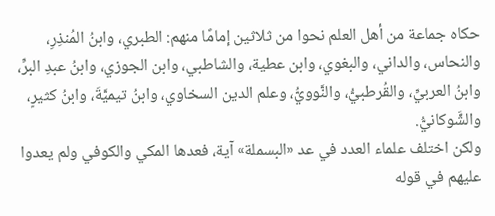حكاه جماعة من أهل العلم نحوا من ثلاثين إمامًا منهم: الطبري، وابنُ المُنذِرِ، والنحاس، والداني، والبغوي، وابن عطية، والشاطبي، وابن الجوزي، وابنُ عبدِ البرِّ، وابنُ العربيِّ، والقُرطبيُّ، والنَّوويُّ، وعلم الدين السخاوي، وابنُ تيميَّةَ، وابنُ كثيرٍ، والشَّوكانيُّ.
ولكن اختلف علماء العدد في عد «البسملة» آية، فعدها المكي والكوفي ولم يعدوا عليهم في قوله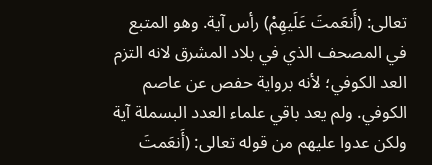تعالى: (أَنعَمتَ عَلَيهِمْ) رأس آية. وهو المتبع في المصحف الذي في بلاد المشرق لانه التزم العد الكوفي؛ لأنه برواية حفص عن عاصم الكوفي. ولم يعد باقي علماء العدد البسملة آية ولكن عدوا عليهم من قوله تعالى: (أَنعَمتَ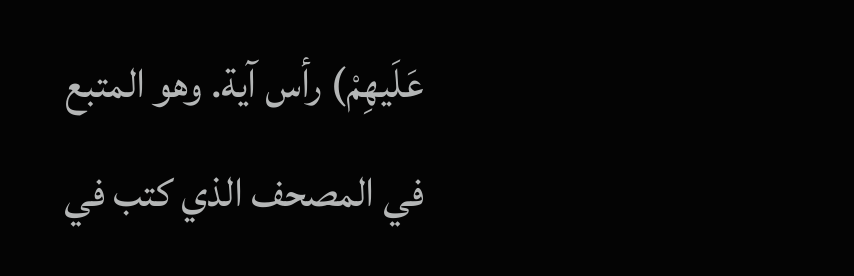عَلَيهِمْ) رأس آية. وهو المتبع في المصحف الذي كتب في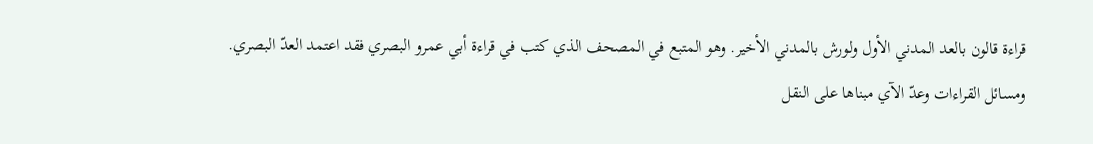قراءة قالون بالعد المدني الأول ولورش بالمدني الأخير. وهو المتبع في المصحف الذي كتب في قراءة أبي عمرو البصري فقد اعتمد العدّ البصري.
ومسائل القراءات وعدّ الآي مبناها على النقل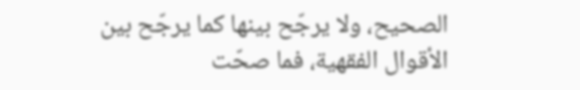الصحيح، ولا يرجّح بينها كما يرجّح بين الأقوال الفقهية، فما صحّت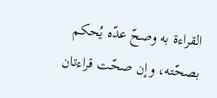القراءة به وصحّ عدّه يُحكم بصحّته، وإن صحّت قراءتان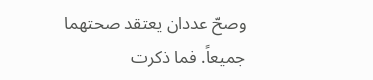وصحّ عددان يعتقد صحتهما جميعاً. فما ذكرت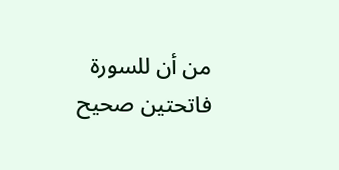من أن للسورة فاتحتين صحيح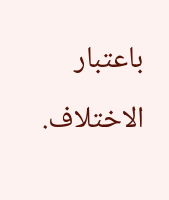باعتبار الاختلاف.